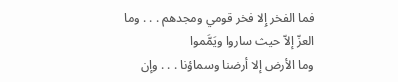فما الفخر إِلا فخر قومي ومجدهم . . . وما العزّ إلاّ حيث ساروا ويَمَّموا
وما الأرض إلا أرضنا وسماؤنا . . . وإن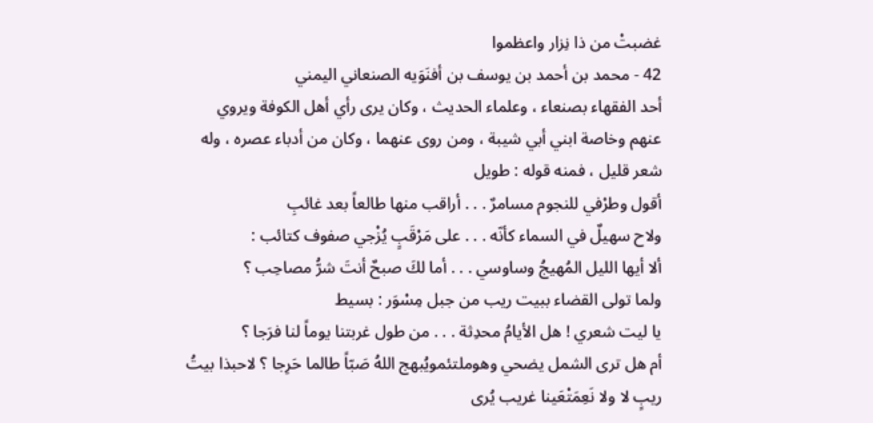غضبتْ من ذا نِزار واعظموا
42 - محمد بن أحمد بن يوسف بن أفنَوَيه الصنعاني اليمني
أحد الفقهاء بصنعاء ، وعلماء الحديث ، وكان يرى رأي أهل الكوفة ويروي عنهم وخاصة ابني أبي شيبة ، ومن روى عنهما ، وكان من أدباء عصره ، وله شعر قليل ، فمنه قوله : طويل
أقول وطرْفي للنجوم مسامرٌ . . . أراقب منها طالعاً بعد غائبِ
ولاح سهيلٌ في السماء كأنّه . . . على مَرْقَبٍ يُزْجي صفوف كتائب :
ألا أيها الليل المُهيجُ وساوسي . . . أما لكَ صبحٌ أنتَ شرُّ مصاحِب ؟
ولما تولى القضاء ببيت ريب من جبل مِسْوَر : بسيط
يا ليت شعري ! هل الأيامُ محدِثة . . . من طول غربتنا يوماً لنا فرَجا ؟
أم هل ترى الشمل يضحي وهوملتئمويُبهج اللهُ صَبّاً طالما حَرِجا ؟ لاحبذا بيتُ ريبٍ لا ولا نَعِمَتْعَينا غريب يُرى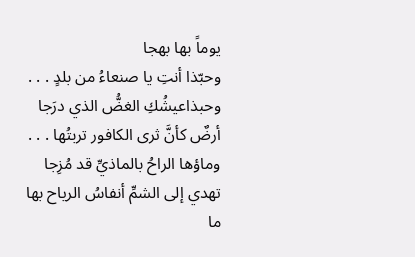يوماً بها بهجا
وحبّذا أنتِ يا صنعاءُ من بلدٍ . . . وحبذاعيشُكِ الغضُّ الذي درَجا
أرضٌ كأنَّ ثرى الكافور تربتُها . . . وماؤها الراحُ بالماذيِّ قد مُزِجا
تهدي إلى الشمِّ أنفاسُ الرياح بها ما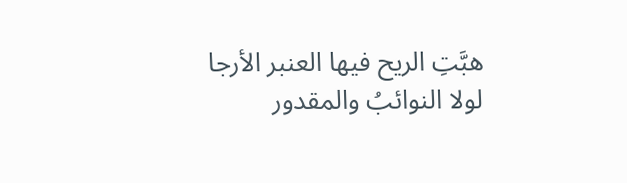هبَّتِ الريح فيها العنبر الأرجا
لولا النوائبُ والمقدور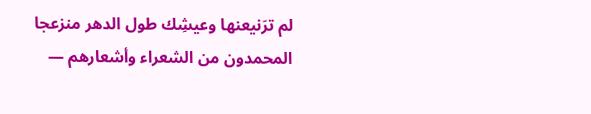لم ترَنيعنها وعيشِك طول الدهر منزعجا
المحمدون من الشعراء وأشعارهم —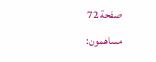صفحة 72
مساهمون: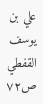علي بن يوسف القفطي
ص٧٢